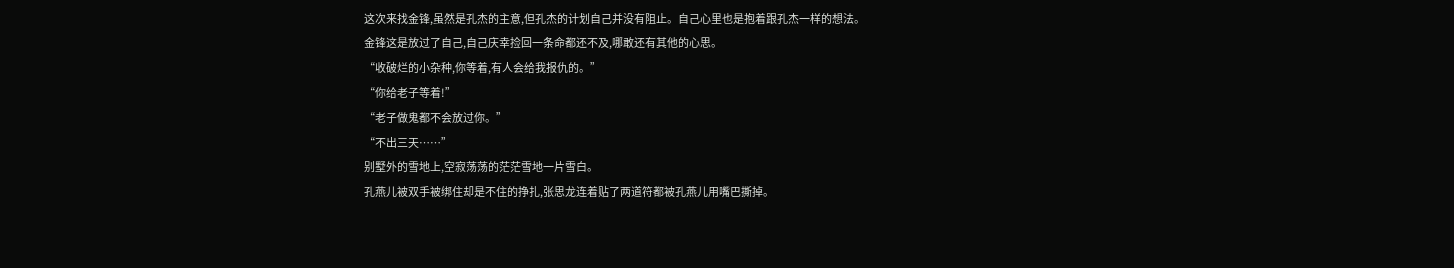这次来找金锋,虽然是孔杰的主意,但孔杰的计划自己并没有阻止。自己心里也是抱着跟孔杰一样的想法。
金锋这是放过了自己,自己庆幸捡回一条命都还不及,哪敢还有其他的心思。
“收破烂的小杂种,你等着,有人会给我报仇的。”
“你给老子等着!”
“老子做鬼都不会放过你。”
“不出三天……”
别墅外的雪地上,空寂荡荡的茫茫雪地一片雪白。
孔燕儿被双手被绑住却是不住的挣扎,张思龙连着贴了两道符都被孔燕儿用嘴巴撕掉。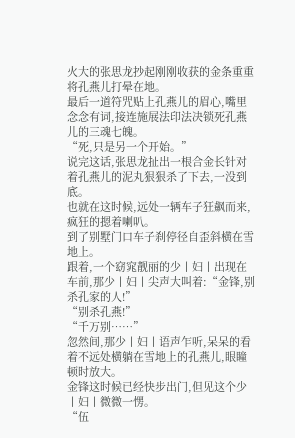火大的张思龙抄起刚刚收获的金条重重将孔燕儿打晕在地。
最后一道符咒贴上孔燕儿的眉心,嘴里念念有词,接连施展法印法决锁死孔燕儿的三魂七魄。
“死,只是另一个开始。”
说完这话,张思龙扯出一根合金长针对着孔燕儿的泥丸狠狠杀了下去,一没到底。
也就在这时候,远处一辆车子狂飙而来,疯狂的摁着喇叭。
到了别墅门口车子刹停径自歪斜横在雪地上。
跟着,一个窈窕靓丽的少丨妇丨出现在车前,那少丨妇丨尖声大叫着:“金锋,别杀孔家的人!”
“别杀孔燕!”
“千万别……”
忽然间,那少丨妇丨语声乍听,呆呆的看着不远处横躺在雪地上的孔燕儿,眼瞳顿时放大。
金锋这时候已经快步出门,但见这个少丨妇丨微微一愣。
“伍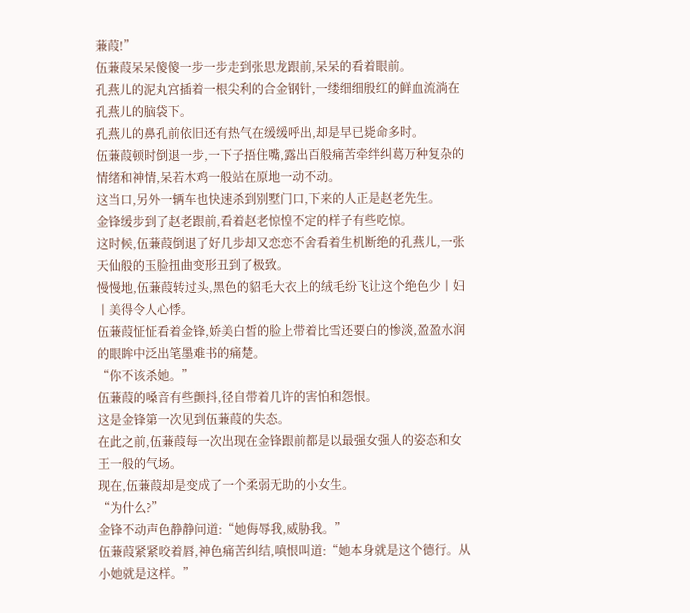蒹葭!”
伍蒹葭呆呆傻傻一步一步走到张思龙跟前,呆呆的看着眼前。
孔燕儿的泥丸宫插着一根尖利的合金钢针,一缕细细殷红的鲜血流淌在孔燕儿的脑袋下。
孔燕儿的鼻孔前依旧还有热气在缓缓呼出,却是早已毙命多时。
伍蒹葭顿时倒退一步,一下子捂住嘴,露出百般痛苦牵绊纠葛万种复杂的情绪和神情,呆若木鸡一般站在原地一动不动。
这当口,另外一辆车也快速杀到别墅门口,下来的人正是赵老先生。
金锋缓步到了赵老跟前,看着赵老惊惶不定的样子有些吃惊。
这时候,伍蒹葭倒退了好几步却又恋恋不舍看着生机断绝的孔燕儿,一张天仙般的玉脸扭曲变形丑到了极致。
慢慢地,伍蒹葭转过头,黑色的貂毛大衣上的绒毛纷飞让这个绝色少丨妇丨美得令人心悸。
伍蒹葭怔怔看着金锋,娇美白皙的脸上带着比雪还要白的惨淡,盈盈水润的眼眸中泛出笔墨难书的痛楚。
“你不该杀她。”
伍蒹葭的嗓音有些颤抖,径自带着几许的害怕和怨恨。
这是金锋第一次见到伍蒹葭的失态。
在此之前,伍蒹葭每一次出现在金锋跟前都是以最强女强人的姿态和女王一般的气场。
现在,伍蒹葭却是变成了一个柔弱无助的小女生。
“为什么?”
金锋不动声色静静问道:“她侮辱我,威胁我。”
伍蒹葭紧紧咬着唇,神色痛苦纠结,嗔恨叫道:“她本身就是这个德行。从小她就是这样。”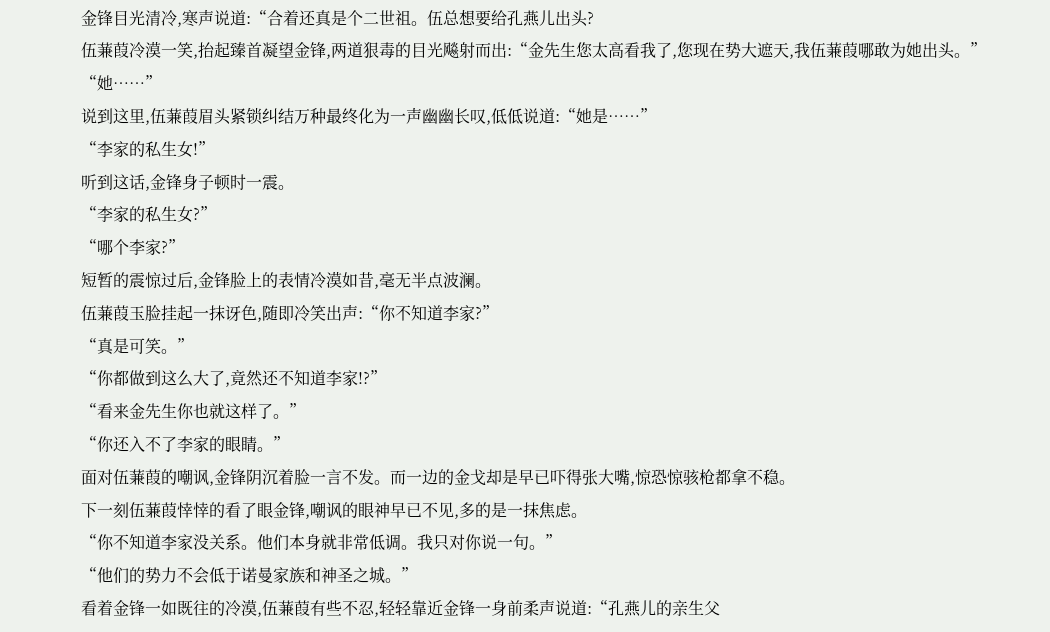金锋目光清冷,寒声说道:“合着还真是个二世祖。伍总想要给孔燕儿出头?
伍蒹葭冷漠一笑,抬起臻首凝望金锋,两道狠毒的目光飚射而出:“金先生您太高看我了,您现在势大遮天,我伍蒹葭哪敢为她出头。”
“她……”
说到这里,伍蒹葭眉头紧锁纠结万种最终化为一声幽幽长叹,低低说道:“她是……”
“李家的私生女!”
听到这话,金锋身子顿时一震。
“李家的私生女?”
“哪个李家?”
短暂的震惊过后,金锋脸上的表情冷漠如昔,毫无半点波澜。
伍蒹葭玉脸挂起一抹讶色,随即冷笑出声:“你不知道李家?”
“真是可笑。”
“你都做到这么大了,竟然还不知道李家!?”
“看来金先生你也就这样了。”
“你还入不了李家的眼睛。”
面对伍蒹葭的嘲讽,金锋阴沉着脸一言不发。而一边的金戈却是早已吓得张大嘴,惊恐惊骇枪都拿不稳。
下一刻伍蒹葭悻悻的看了眼金锋,嘲讽的眼神早已不见,多的是一抹焦虑。
“你不知道李家没关系。他们本身就非常低调。我只对你说一句。”
“他们的势力不会低于诺曼家族和神圣之城。”
看着金锋一如既往的冷漠,伍蒹葭有些不忍,轻轻靠近金锋一身前柔声说道:“孔燕儿的亲生父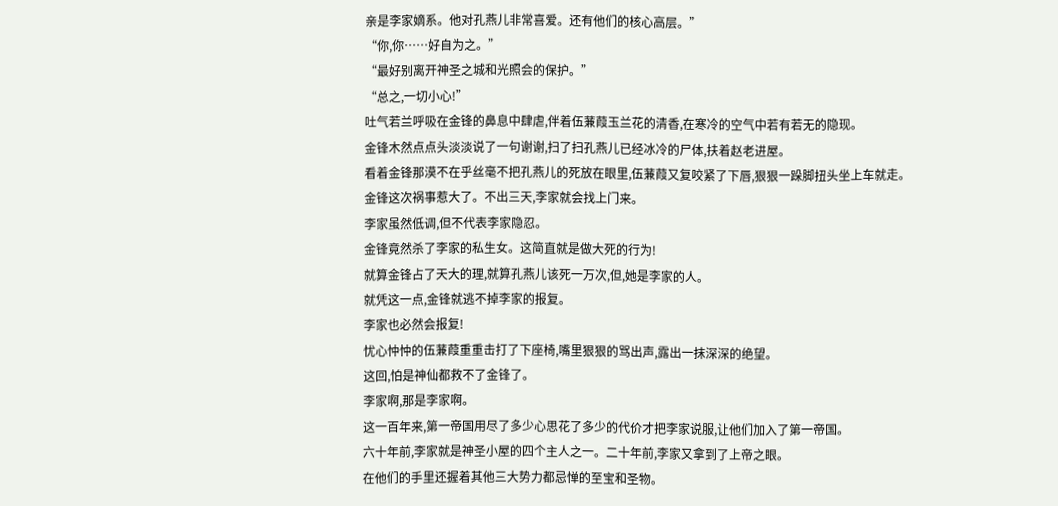亲是李家嫡系。他对孔燕儿非常喜爱。还有他们的核心高层。”
“你,你……好自为之。”
“最好别离开神圣之城和光照会的保护。”
“总之,一切小心!”
吐气若兰呼吸在金锋的鼻息中肆虐,伴着伍蒹葭玉兰花的清香,在寒冷的空气中若有若无的隐现。
金锋木然点点头淡淡说了一句谢谢,扫了扫孔燕儿已经冰冷的尸体,扶着赵老进屋。
看着金锋那漠不在乎丝毫不把孔燕儿的死放在眼里,伍蒹葭又复咬紧了下唇,狠狠一跺脚扭头坐上车就走。
金锋这次祸事惹大了。不出三天,李家就会找上门来。
李家虽然低调,但不代表李家隐忍。
金锋竟然杀了李家的私生女。这简直就是做大死的行为!
就算金锋占了天大的理,就算孔燕儿该死一万次,但,她是李家的人。
就凭这一点,金锋就逃不掉李家的报复。
李家也必然会报复!
忧心忡忡的伍蒹葭重重击打了下座椅,嘴里狠狠的骂出声,露出一抹深深的绝望。
这回,怕是神仙都救不了金锋了。
李家啊,那是李家啊。
这一百年来,第一帝国用尽了多少心思花了多少的代价才把李家说服,让他们加入了第一帝国。
六十年前,李家就是神圣小屋的四个主人之一。二十年前,李家又拿到了上帝之眼。
在他们的手里还握着其他三大势力都忌惮的至宝和圣物。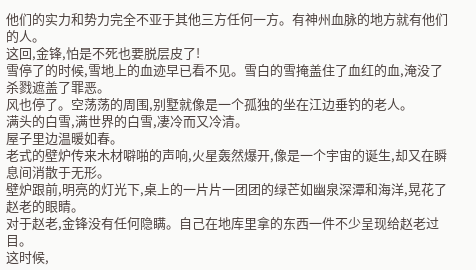他们的实力和势力完全不亚于其他三方任何一方。有神州血脉的地方就有他们的人。
这回,金锋,怕是不死也要脱层皮了!
雪停了的时候,雪地上的血迹早已看不见。雪白的雪掩盖住了血红的血,淹没了杀戮遮盖了罪恶。
风也停了。空荡荡的周围,别墅就像是一个孤独的坐在江边垂钓的老人。
满头的白雪,满世界的白雪,凄冷而又冷清。
屋子里边温暖如春。
老式的壁炉传来木材噼啪的声响,火星轰然爆开,像是一个宇宙的诞生,却又在瞬息间消散于无形。
壁炉跟前,明亮的灯光下,桌上的一片片一团团的绿芒如幽泉深潭和海洋,晃花了赵老的眼睛。
对于赵老,金锋没有任何隐瞒。自己在地库里拿的东西一件不少呈现给赵老过目。
这时候,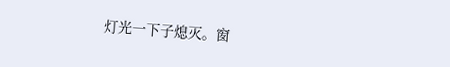灯光一下子熄灭。窗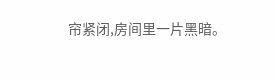帘紧闭,房间里一片黑暗。